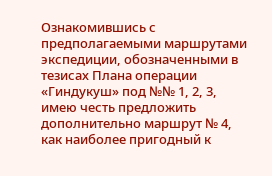Ознакомившись с предполагаемыми маршрутами экспедиции, обозначенными в тезисах Плана операции «Гиндукуш» под №№ 1, 2, 3, имею честь предложить дополнительно маршрут № 4, как наиболее пригодный к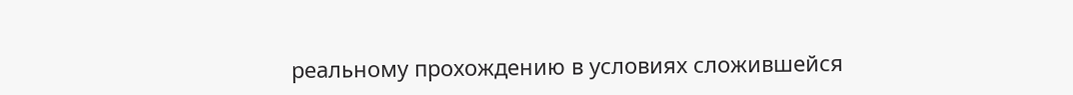реальному прохождению в условиях сложившейся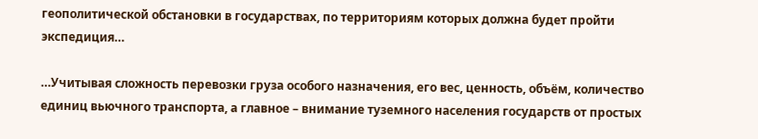геополитической обстановки в государствах, по территориям которых должна будет пройти экспедиция…

…Учитывая сложность перевозки груза особого назначения, его вес, ценность, объём, количество единиц вьючного транспорта, а главное – внимание туземного населения государств от простых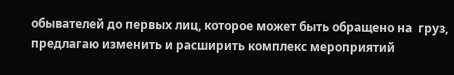обывателей до первых лиц, которое может быть обращено на  груз, предлагаю изменить и расширить комплекс мероприятий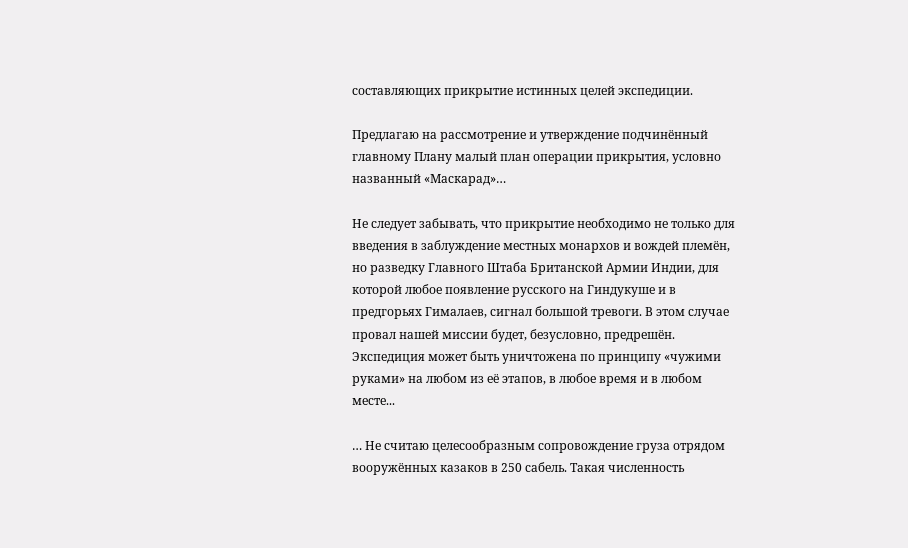составляющих прикрытие истинных целей экспедиции.

Предлагаю на рассмотрение и утверждение подчинённый главному Плану малый план операции прикрытия, условно названный «Маскарад»…

Не следует забывать, что прикрытие необходимо не только для введения в заблуждение местных монархов и вождей племён, но разведку Главного Штаба Британской Армии Индии, для которой любое появление русского на Гиндукуше и в предгорьях Гималаев, сигнал большой тревоги. В этом случае провал нашей миссии будет, безусловно, предрешён. Экспедиция может быть уничтожена по принципу «чужими руками» на любом из её этапов, в любое время и в любом месте...

… Не считаю целесообразным сопровождение груза отрядом вооружённых казаков в 250 сабель. Такая численность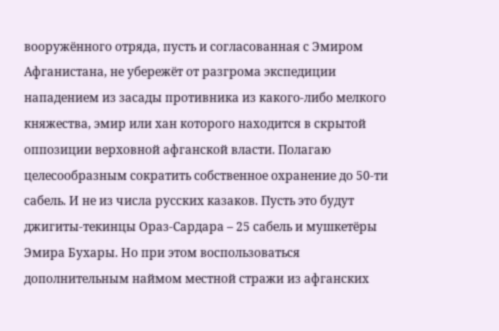вооружённого отряда, пусть и согласованная с Эмиром Афганистана, не убережёт от разгрома экспедиции нападением из засады противника из какого-либо мелкого княжества, эмир или хан которого находится в скрытой оппозиции верховной афганской власти. Полагаю целесообразным сократить собственное охранение до 50-ти сабель. И не из числа русских казаков. Пусть это будут джигиты-текинцы Ораз-Сардара – 25 сабель и мушкетёры Эмира Бухары. Но при этом воспользоваться дополнительным наймом местной стражи из афганских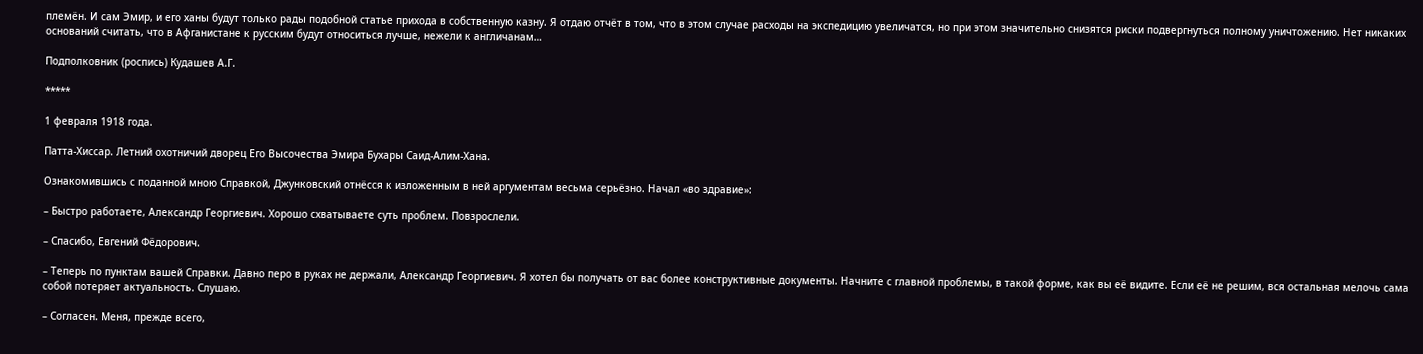племён. И сам Эмир, и его ханы будут только рады подобной статье прихода в собственную казну. Я отдаю отчёт в том, что в этом случае расходы на экспедицию увеличатся, но при этом значительно снизятся риски подвергнуться полному уничтожению. Нет никаких оснований считать, что в Афганистане к русским будут относиться лучше, нежели к англичанам…

Подполковник (роспись) Кудашев А.Г.

*****

1 февраля 1918 года.

Патта-Хиссар. Летний охотничий дворец Его Высочества Эмира Бухары Саид-Алим-Хана.

Ознакомившись с поданной мною Справкой, Джунковский отнёсся к изложенным в ней аргументам весьма серьёзно. Начал «во здравие»:

– Быстро работаете, Александр Георгиевич. Хорошо схватываете суть проблем. Повзрослели.

– Спасибо, Евгений Фёдорович.

– Теперь по пунктам вашей Справки. Давно перо в руках не держали, Александр Георгиевич. Я хотел бы получать от вас более конструктивные документы. Начните с главной проблемы, в такой форме, как вы её видите. Если её не решим, вся остальная мелочь сама собой потеряет актуальность. Слушаю.

– Согласен. Меня, прежде всего,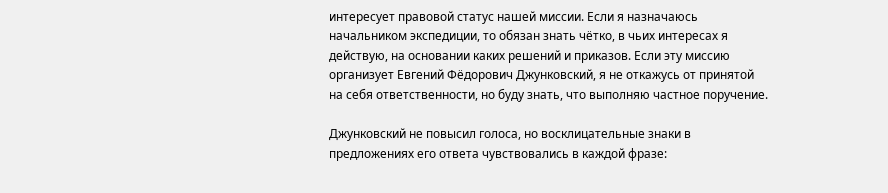интересует правовой статус нашей миссии. Если я назначаюсь начальником экспедиции, то обязан знать чётко, в чьих интересах я действую, на основании каких решений и приказов. Если эту миссию организует Евгений Фёдорович Джунковский, я не откажусь от принятой на себя ответственности, но буду знать, что выполняю частное поручение.

Джунковский не повысил голоса, но восклицательные знаки в предложениях его ответа чувствовались в каждой фразе: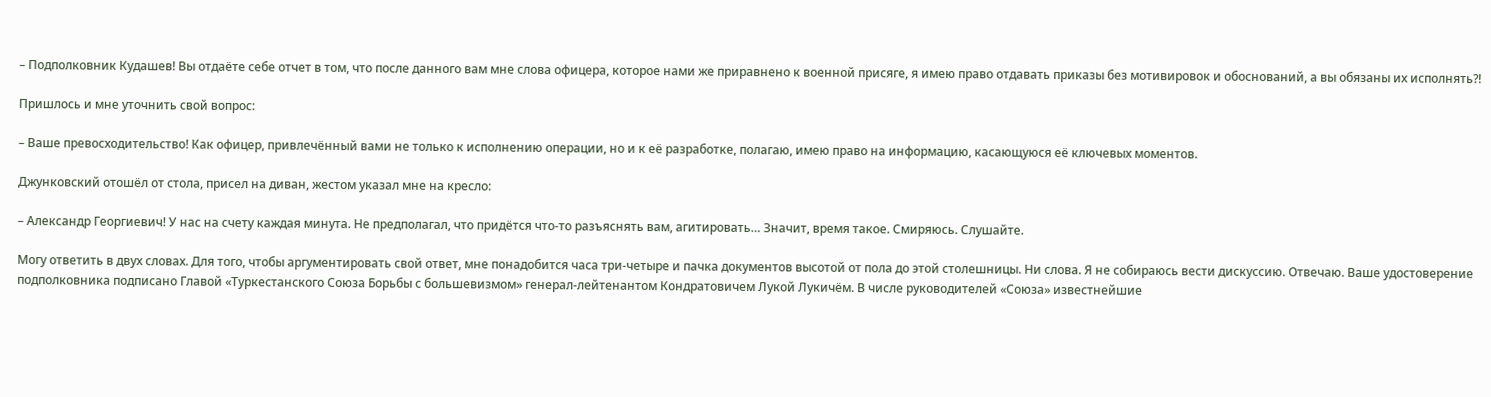– Подполковник Кудашев! Вы отдаёте себе отчет в том, что после данного вам мне слова офицера, которое нами же приравнено к военной присяге, я имею право отдавать приказы без мотивировок и обоснований, а вы обязаны их исполнять?!

Пришлось и мне уточнить свой вопрос:

– Ваше превосходительство! Как офицер, привлечённый вами не только к исполнению операции, но и к её разработке, полагаю, имею право на информацию, касающуюся её ключевых моментов.

Джунковский отошёл от стола, присел на диван, жестом указал мне на кресло:

– Александр Георгиевич! У нас на счету каждая минута. Не предполагал, что придётся что-то разъяснять вам, агитировать… Значит, время такое. Смиряюсь. Слушайте.

Могу ответить в двух словах. Для того, чтобы аргументировать свой ответ, мне понадобится часа три-четыре и пачка документов высотой от пола до этой столешницы. Ни слова. Я не собираюсь вести дискуссию. Отвечаю. Ваше удостоверение подполковника подписано Главой «Туркестанского Союза Борьбы с большевизмом» генерал-лейтенантом Кондратовичем Лукой Лукичём. В числе руководителей «Союза» известнейшие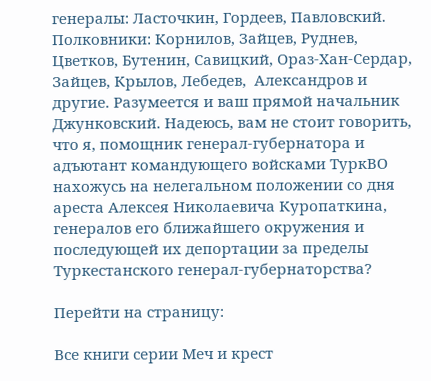генералы: Ласточкин, Гордеев, Павловский. Полковники: Корнилов, Зайцев, Руднев, Цветков, Бутенин, Савицкий, Ораз-Хан-Сердар, Зайцев, Крылов, Лебедев,  Александров и другие. Разумеется и ваш прямой начальник Джунковский. Надеюсь, вам не стоит говорить, что я, помощник генерал-губернатора и адъютант командующего войсками ТуркВО нахожусь на нелегальном положении со дня ареста Алексея Николаевича Куропаткина, генералов его ближайшего окружения и последующей их депортации за пределы Туркестанского генерал-губернаторства?

Перейти на страницу:

Все книги серии Меч и крест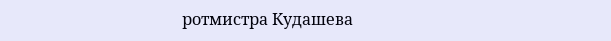ротмистра Кудашева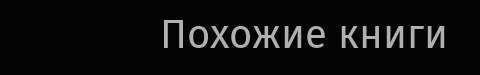Похожие книги